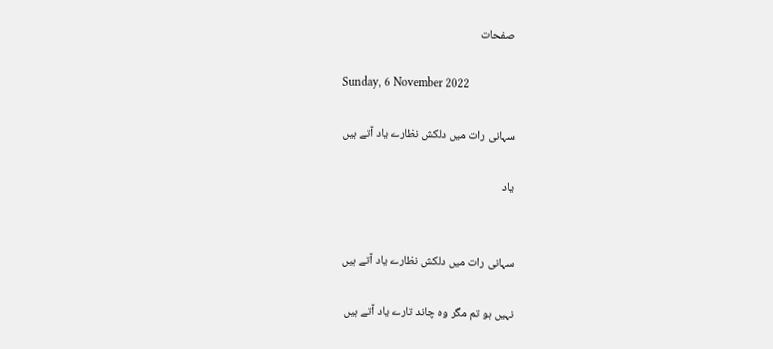صفحات

Sunday, 6 November 2022

سہانی رات میں دلکش نظارے یاد آتے ہیں

یاد


سہانی رات میں دلکش نظارے یاد آتے ہیں

نہیں ہو تم مگر وہ چاند تارے یاد آتے ہیں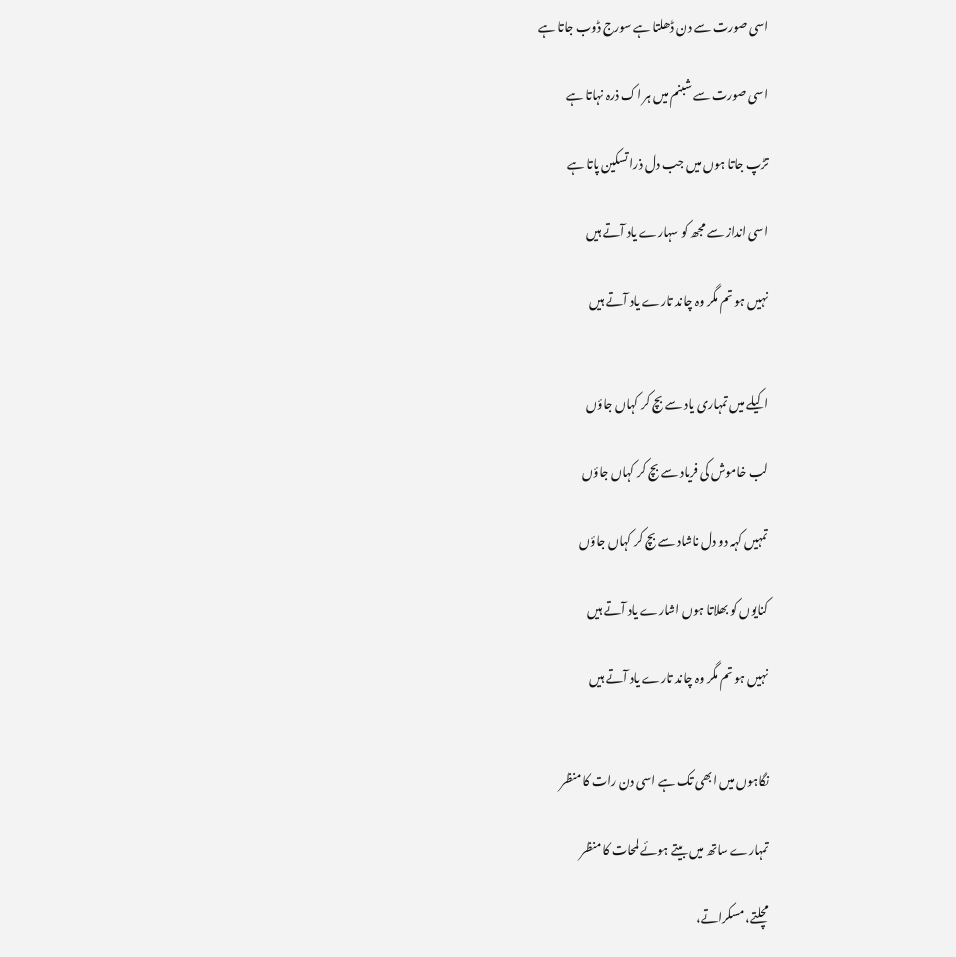اسی صورت سے دن ڈھلتا ہے سورج ڈوب جاتا ہے

اسی صورت سے شبنم میں ہر اک ذرہ نہاتا ہے

تڑپ جاتا ہوں میں جب دل ذرا تسکین پاتا ہے

اسی انداز سے مجھ کو سہارے یاد آتے ہیں

نہیں ہو تم مگر وہ چاند تارے یاد آتے ہیں


اکیلے میں تمہاری یاد سے بچ کر کہاں جاؤں

لب خاموش کی فریاد سے بچ کر کہاں جاؤں

تمہیں کہہ دو دل ناشاد سے بچ کر کہاں جاؤں

کنایوں کو بھلاتا ہوں اشارے یاد آتے ہیں

نہیں ہو تم مگر وہ چاند تارے یاد آتے ہیں


نگاہوں میں ابھی تک ہے اسی دن رات کا منظر

تمہارے ساتھ میں بیتے ہوئے لمحات کا منظر

مچلتے، مسکراتے،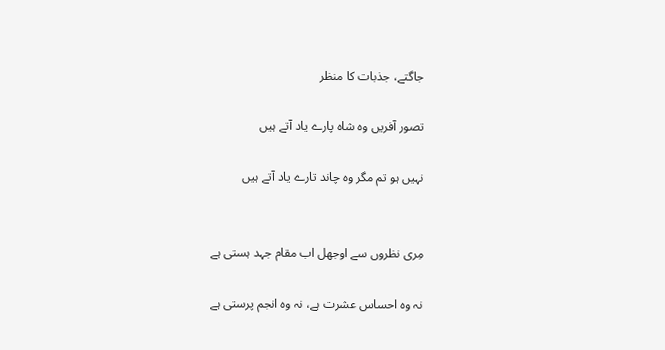جاگتے، جذبات کا منظر

تصور آفریں وہ شاہ پارے یاد آتے ہیں

نہیں ہو تم مگر وہ چاند تارے یاد آتے ہیں


مِری نظروں سے اوجھل اب مقام جہد ہستی ہے

نہ وہ احساس عشرت ہے، نہ وہ انجم پرستی ہے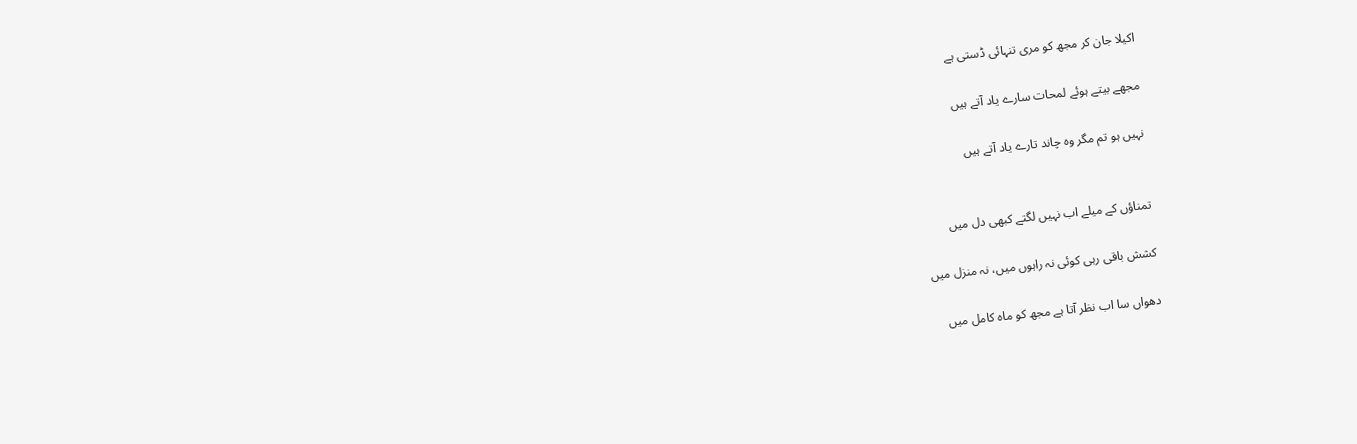اکیلا جان کر مجھ کو مری تنہائی ڈستی ہے

مجھے بیتے ہوئے لمحات سارے یاد آتے ہیں

نہیں ہو تم مگر وہ چاند تارے یاد آتے ہیں


تمناؤں کے میلے اب نہیں لگتے کبھی دل میں

کشش باقی رہی کوئی نہ راہوں میں، نہ منزل میں

دھواں سا اب نظر آتا ہے مجھ کو ماہ کامل میں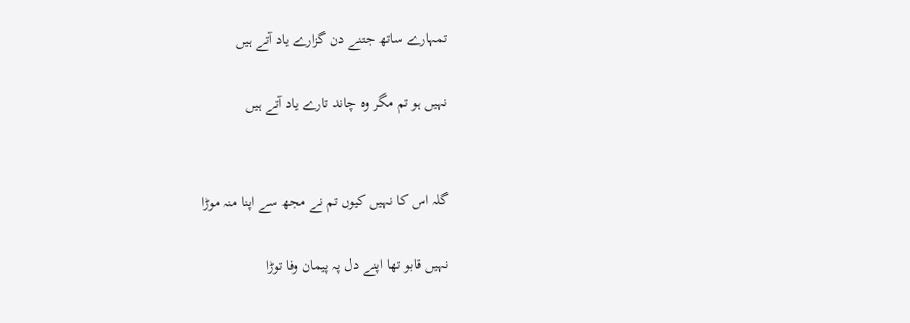تمہارے ساتھ جتنے دن گزارے یاد آتے ہیں

نہیں ہو تم مگر وہ چاند تارے یاد آتے ہیں


گلہ اس کا نہیں کیوں تم نے مجھ سے اپنا منہ موڑا

نہیں قابو تھا اپنے دل پہ پیمان وفا توڑا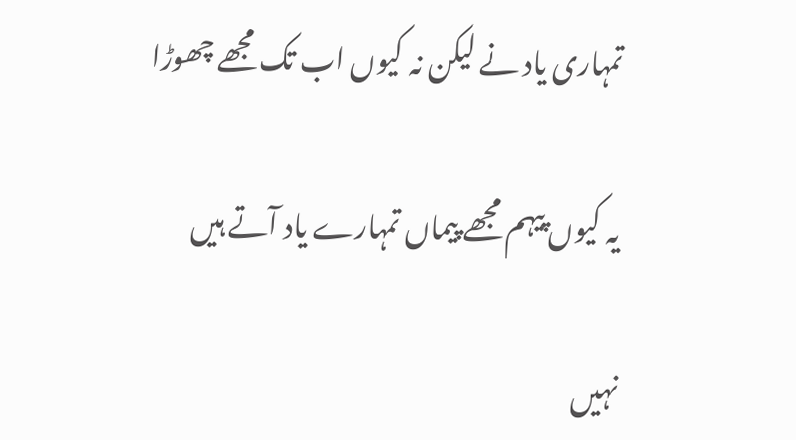تمہاری یاد نے لیکن نہ کیوں اب تک مجھے چھوڑا

یہ کیوں پیہم مجھے پیماں تمہارے یاد آتے ہیں

نہیں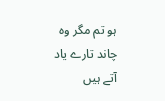ہو تم مگر وہ چاند تارے یاد آتے ہیں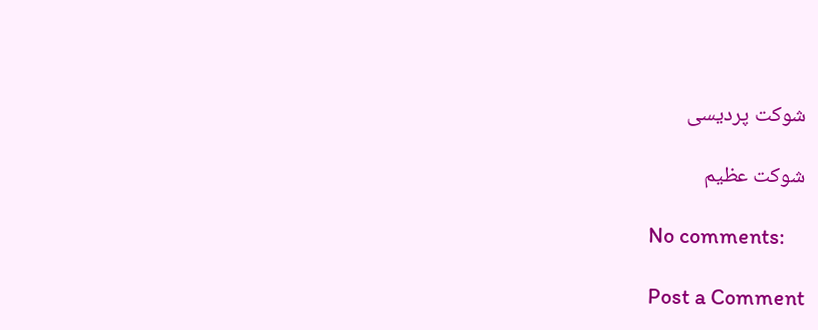شوکت پردیسی

شوکت عظیم

No comments:

Post a Comment